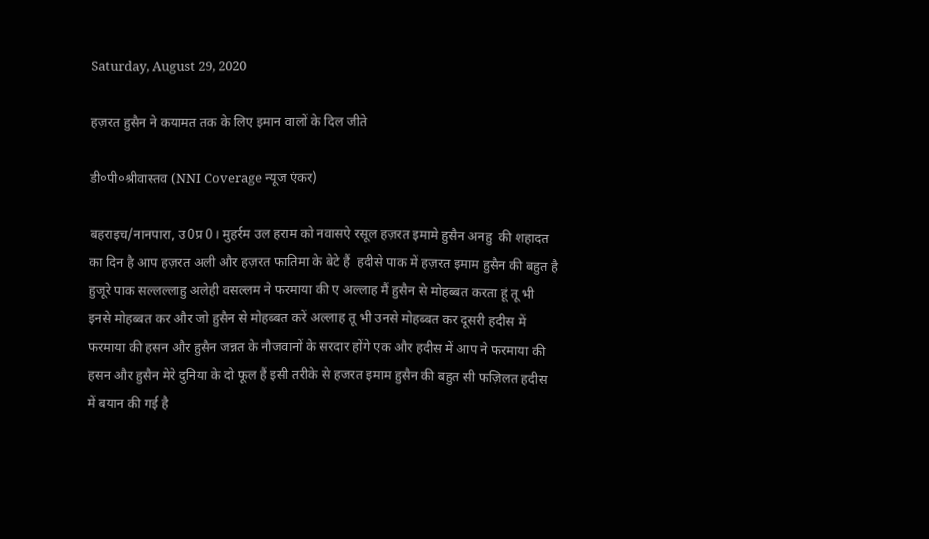Saturday, August 29, 2020

हज़रत हुसैन ने कयामत तक के लिए इमान वालों के दिल जीते

डी०पी०श्रीवास्तव (NNI Coverage न्यूज एंकर)

बहराइच/नानपारा, उ0प्र0। मुहर्रम उल हराम को नवासऐ रसूल हज़रत इमामे हुसैन अनहु  की शहादत का दिन है आप हज़रत अली और हज़रत फातिमा के बेटे हैं  हदीसे पाक में हज़रत इमाम हुसैन की बहुत है हुजूरे पाक सल्लल्लाहु अलेही वसल्लम ने फरमाया की ए अल्लाह मैं हुसैन से मोहब्बत करता हूं तू भी इनसे मोहब्बत कर और जो हुसैन से मोहब्बत करें अल्लाह तू भी उनसे मोहब्बत कर दूसरी हदीस में फरमाया की हसन और हुसैन जन्नत के नौजवानों के सरदार होंगे एक और हदीस में आप ने फरमाया की हसन और हुसैन मेरे दुनिया के दो फूल हैं इसी तरीके से हजरत इमाम हुसैन की बहुत सी फज़िलत हदीस में बयान की गई है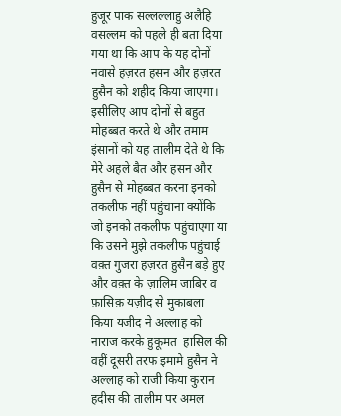हुजूर पाक सल्लल्लाहु अलैहि वसल्लम को पहले ही बता दिया गया था कि आप के यह दोनों नवासे हज़रत हसन और हज़रत हुसैन को शहीद किया जाएगा। इसीलिए आप दोनों से बहुत मोहब्बत करते थे और तमाम इंसानों को यह तालीम देते थे कि मेरे अहले बैत और हसन और हुसैन से मोहब्बत करना इनको तकलीफ नहीं पहुंचाना क्योंकि जो इनको तकलीफ पहुंचाएगा या कि उसने मुझे तकलीफ पहुंचाई वक़्त गुजरा हज़रत हुसैन बड़े हुए और वक़्त के ज़ालिम जाबिर व फ़ासिक़ यज़ीद से मुकाबला किया यजीद ने अल्लाह को नाराज करके हुकूमत  हासिल की वहीं दूसरी तरफ इमामे हुसैन ने अल्लाह को राजी किया कुरान हदीस की तालीम पर अमल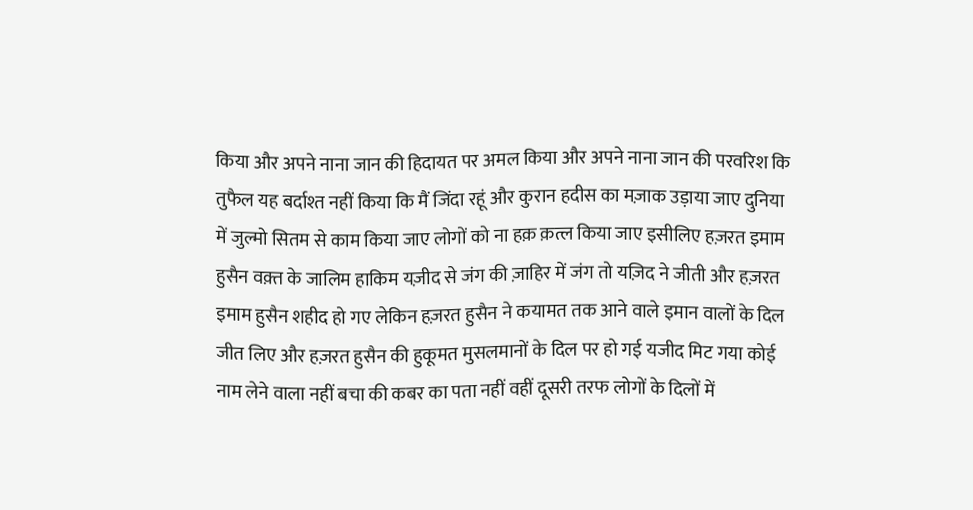किया और अपने नाना जान की हिदायत पर अमल किया और अपने नाना जान की परवरिश कि तुफैल यह बर्दाश्त नहीं किया कि मैं जिंदा रहूं और कुरान हदीस का मज़ाक उड़ाया जाए दुनिया में जुल्मो सितम से काम किया जाए लोगों को ना हक़ क़त्ल किया जाए इसीलिए हज़रत इमाम हुसैन वक़्त के जालिम हाकिम यज़ीद से जंग की ज़ाहिर में जंग तो यज़िद ने जीती और हज़रत इमाम हुसैन शहीद हो गए लेकिन हज़रत हुसैन ने कयामत तक आने वाले इमान वालों के दिल जीत लिए और हज़रत हुसैन की हुकूमत मुसलमानों के दिल पर हो गई यजीद मिट गया कोई नाम लेने वाला नहीं बचा की कबर का पता नहीं वहीं दूसरी तरफ लोगों के दिलों में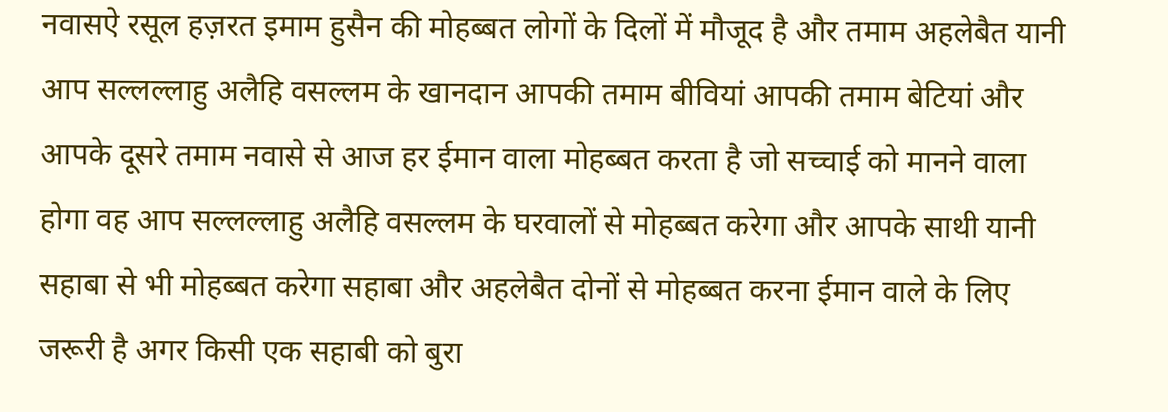नवासऐ रसूल हज़रत इमाम हुसैन की मोहब्बत लोगों के दिलों में मौजूद है और तमाम अहलेबैत यानी आप सल्लल्लाहु अलैहि वसल्लम के खानदान आपकी तमाम बीवियां आपकी तमाम बेटियां और आपके दूसरे तमाम नवासे से आज हर ईमान वाला मोहब्बत करता है जो सच्चाई को मानने वाला होगा वह आप सल्लल्लाहु अलैहि वसल्लम के घरवालों से मोहब्बत करेगा और आपके साथी यानी सहाबा से भी मोहब्बत करेगा सहाबा और अहलेबैत दोनों से मोहब्बत करना ईमान वाले के लिए जरूरी है अगर किसी एक सहाबी को बुरा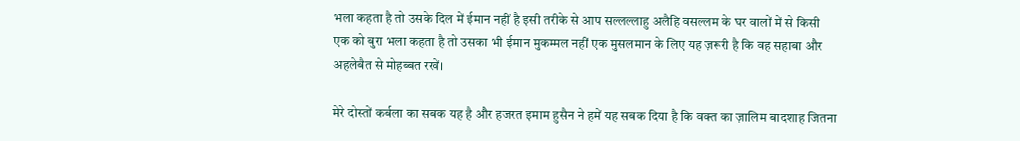भला कहता है तो उसके दिल में ईमान नहीं है इसी तरीके से आप सल्लल्लाहु अलैहि वसल्लम के घर वालों में से किसी एक को बुरा भला कहता है तो उसका भी ईमान मुकम्मल नहीं एक मुसलमान के लिए यह ज़रूरी है कि वह सहाबा और अहलेबैत से मोहब्बत रखें।

मेरे दोस्तों कर्बला का सबक यह है और हजरत इमाम हुसैन ने हमें यह सबक दिया है कि वक्त का ज़ालिम बादशाह जितना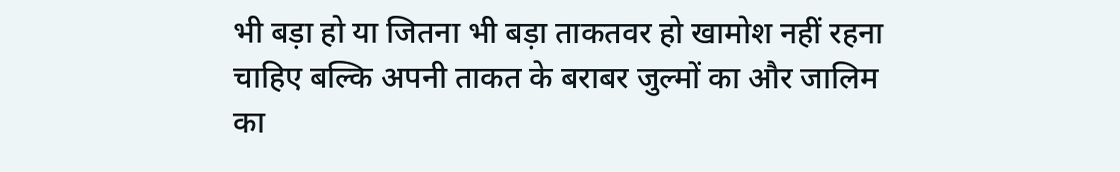भी बड़ा हो या जितना भी बड़ा ताकतवर हो खामोश नहीं रहना चाहिए बल्कि अपनी ताकत के बराबर जुल्मों का और जालिम का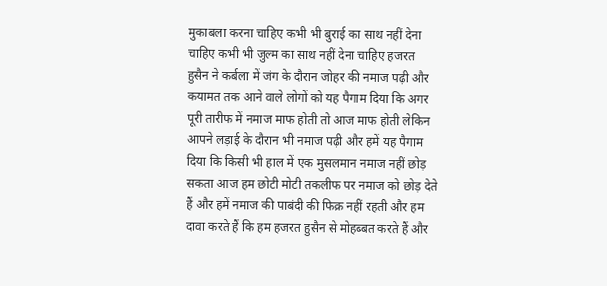मुकाबला करना चाहिए कभी भी बुराई का साथ नहीं देना चाहिए कभी भी जुल्म का साथ नहीं देना चाहिए हजरत  हुसैन ने कर्बला में जंग के दौरान जोहर की नमाज पढ़ी और कयामत तक आने वाले लोगों को यह पैगाम दिया कि अगर पूरी तारीफ में नमाज माफ होती तो आज माफ होती लेकिन आपने लड़ाई के दौरान भी नमाज पढ़ी और हमें यह पैगाम दिया कि किसी भी हाल में एक मुसलमान नमाज नहीं छोड़ सकता आज हम छोटी मोटी तकलीफ पर नमाज को छोड़ देते हैं और हमें नमाज की पाबंदी की फिक्र नहीं रहती और हम दावा करते हैं कि हम हजरत हुसैन से मोहब्बत करते हैं और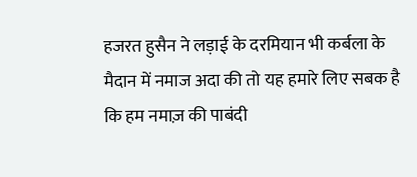हजरत हुसैन ने लड़ाई के दरमियान भी कर्बला के मैदान में नमाज अदा की तो यह हमारे लिए सबक है कि हम नमाज़ की पाबंदी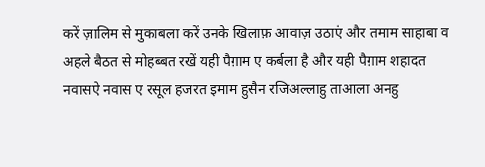करें ज़ालिम से मुकाबला करें उनके खिलाफ़ आवाज़ उठाएं और तमाम साहाबा व अहले बैठत से मोहब्बत रखें यही पैग़ाम ए कर्बला है और यही पैग़ाम शहादत नवासऐ नवास ए रसूल हजरत इमाम हुसैन रजिअल्लाहु ताआला अनहु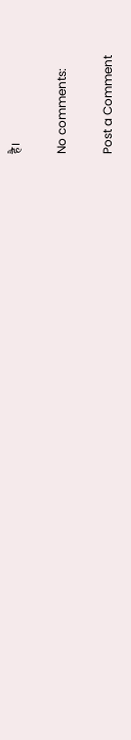है।

No comments:

Post a Comment